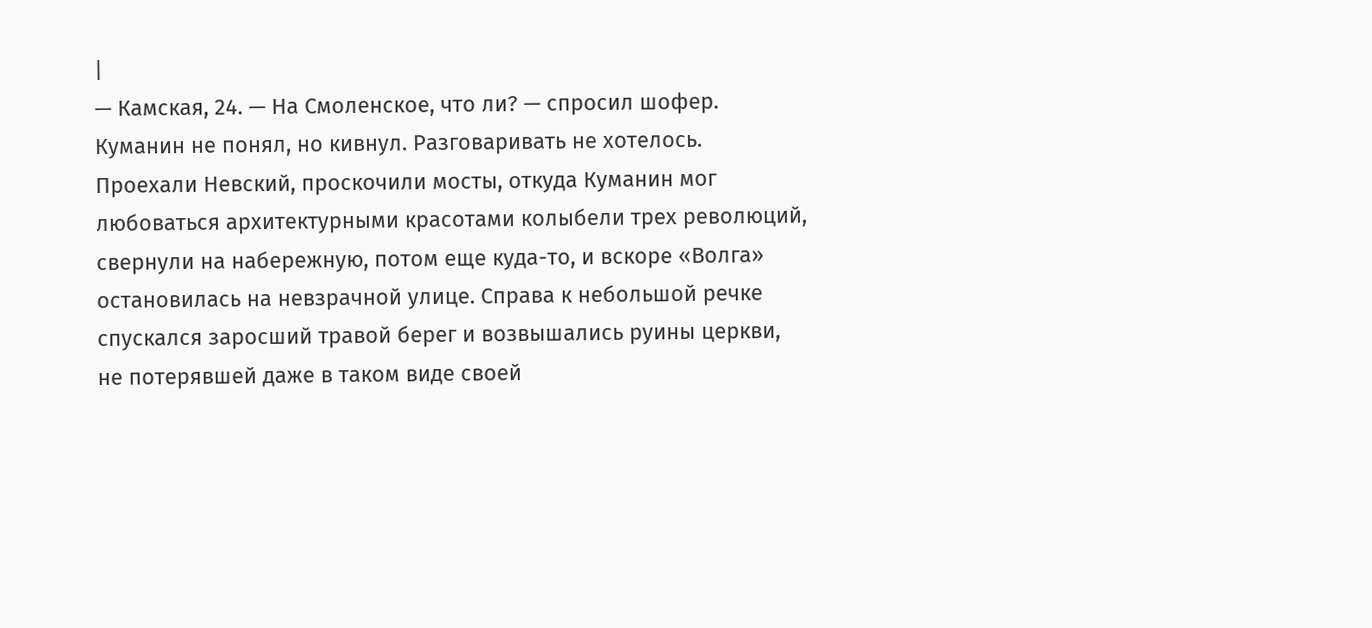|
— Камская, 24. — На Смоленское, что ли? — спросил шофер. Куманин не понял, но кивнул. Разговаривать не хотелось. Проехали Невский, проскочили мосты, откуда Куманин мог любоваться архитектурными красотами колыбели трех революций, свернули на набережную, потом еще куда-то, и вскоре «Волга» остановилась на невзрачной улице. Справа к небольшой речке спускался заросший травой берег и возвышались руины церкви, не потерявшей даже в таком виде своей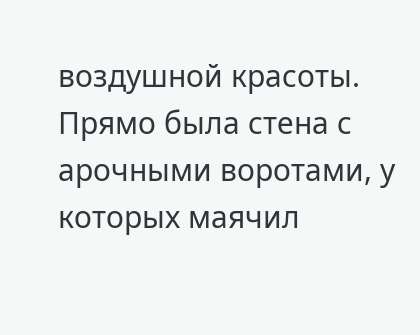воздушной красоты. Прямо была стена с арочными воротами, у которых маячил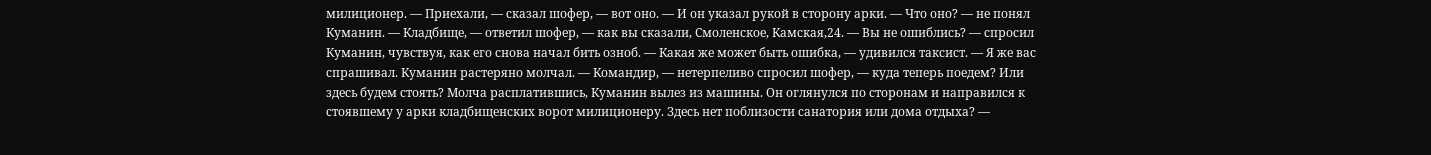милиционер. — Приехали, — сказал шофер, — вот оно. — И он указал рукой в сторону арки. — Что оно? — не понял Куманин. — Кладбище, — ответил шофер, — как вы сказали, Смоленское, Камская,24. — Вы не ошиблись? — спросил Куманин, чувствуя, как его снова начал бить озноб. — Какая же может быть ошибка, — удивился таксист. — Я же вас спрашивал. Куманин растеряно молчал. — Командир, — нетерпеливо спросил шофер, — куда теперь поедем? Или здесь будем стоять? Молча расплатившись, Куманин вылез из машины. Он оглянулся по сторонам и направился к стоявшему у арки кладбищенских ворот милиционеру. Здесь нет поблизости санатория или дома отдыха? —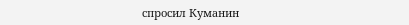спросил Куманин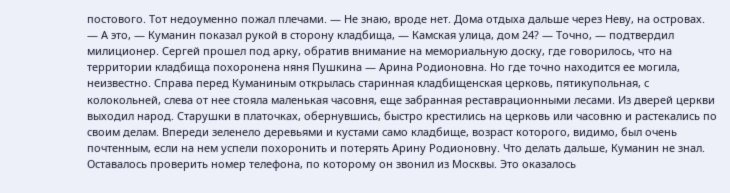постового. Тот недоуменно пожал плечами. — Не знаю, вроде нет. Дома отдыха дальше через Неву, на островах. — А это, — Куманин показал рукой в сторону кладбища, — Камская улица, дом 24? — Точно, — подтвердил милиционер. Сергей прошел под арку, обратив внимание на мемориальную доску, где говорилось, что на территории кладбища похоронена няня Пушкина — Арина Родионовна. Но где точно находится ее могила, неизвестно. Справа перед Куманиным открылась старинная кладбищенская церковь, пятикупольная, с колокольней, слева от нее стояла маленькая часовня, еще забранная реставрационными лесами. Из дверей церкви выходил народ. Старушки в платочках, обернувшись, быстро крестились на церковь или часовню и растекались по своим делам. Впереди зеленело деревьями и кустами само кладбище, возраст которого, видимо, был очень почтенным, если на нем успели похоронить и потерять Арину Родионовну. Что делать дальше, Куманин не знал. Оставалось проверить номер телефона, по которому он звонил из Москвы. Это оказалось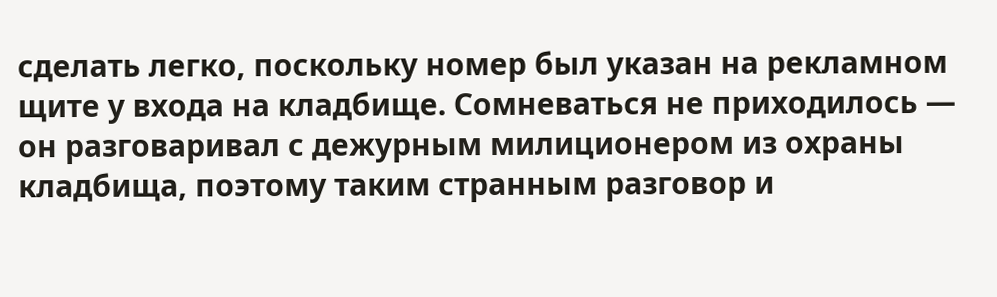сделать легко, поскольку номер был указан на рекламном щите у входа на кладбище. Сомневаться не приходилось — он разговаривал с дежурным милиционером из охраны кладбища, поэтому таким странным разговор и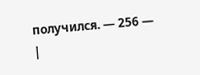получился. — 256 —
|